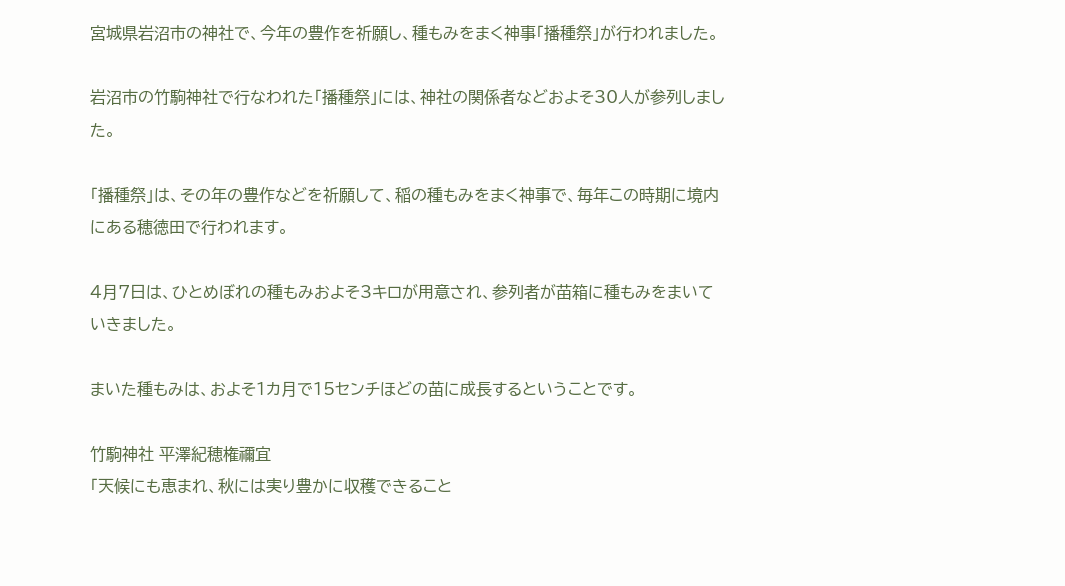宮城県岩沼市の神社で、今年の豊作を祈願し、種もみをまく神事「播種祭」が行われました。

岩沼市の竹駒神社で行なわれた「播種祭」には、神社の関係者などおよそ30人が参列しました。

「播種祭」は、その年の豊作などを祈願して、稲の種もみをまく神事で、毎年この時期に境内にある穂徳田で行われます。

4月7日は、ひとめぼれの種もみおよそ3キロが用意され、参列者が苗箱に種もみをまいていきました。

まいた種もみは、およそ1カ月で15センチほどの苗に成長するということです。

竹駒神社 平澤紀穂権禰宜
「天候にも恵まれ、秋には実り豊かに収穫できること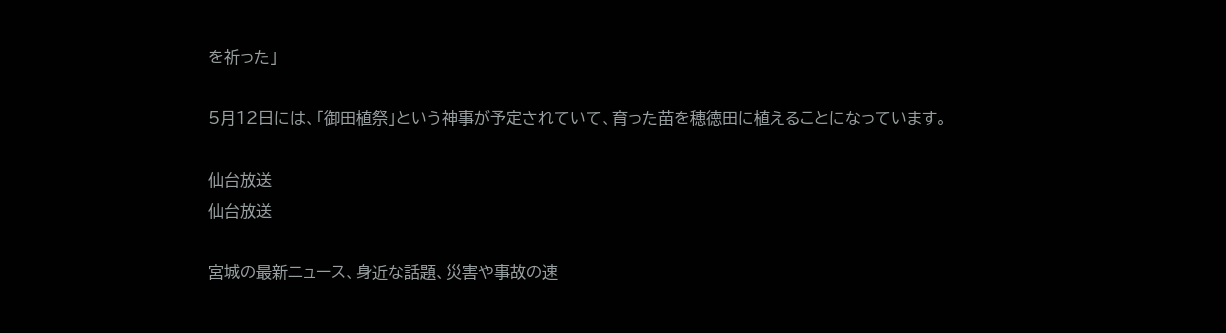を祈った」

5月12日には、「御田植祭」という神事が予定されていて、育った苗を穂徳田に植えることになっています。

仙台放送
仙台放送

宮城の最新ニュース、身近な話題、災害や事故の速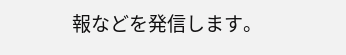報などを発信します。